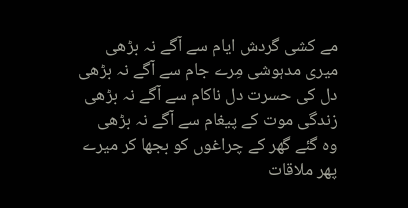مے کشی گردش ایام سے آگے نہ بڑھی
میری مدہوشی مِرے جام سے آگے نہ بڑھی
دل کی حسرت دل ناکام سے آگے نہ بڑھی
زندگی موت کے پیغام سے آگے نہ بڑھی
وہ گئے گھر کے چراغوں کو بجھا کر میرے
پھر ملاقات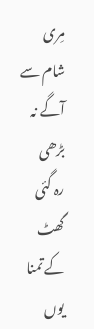مِری شام سے آگے نہ بڑھی
رہ گئی گھٹ کے تمنا یوں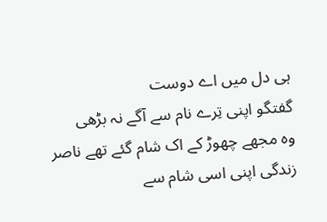ہی دل میں اے دوست
گفتگو اپنی تِرے نام سے آگے نہ بڑھی
وہ مجھے چھوڑ کے اک شام گئے تھے ناصر
زندگی اپنی اسی شام سے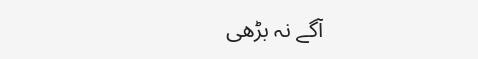آگے نہ بڑھی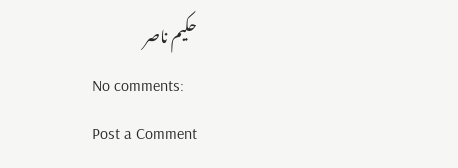حکیم ناصر
No comments:
Post a Comment